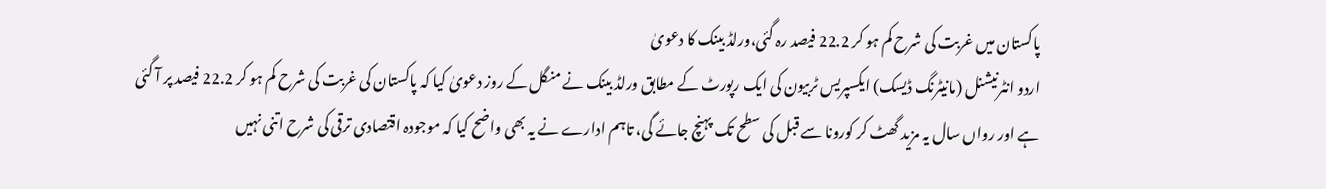پاکستان میں غربت کی شرح کم ہو کر 22.2 فیصد رہ گئی،ورلڈ بینک کا دعویٰ
اردو انٹرنیشنل (مانیٹرنگ ڈیسک) ایکسپریس ٹربیون کی ایک رپورٹ کے مطابق ورلڈ بینک نے منگل کے روز دعویٰ کیا کہ پاکستان کی غربت کی شرح کم ہو کر 22.2 فیصد پر آ گئی ہے اور رواں سال یہ مزید گھٹ کر کورونا سے قبل کی سطح تک پہنچ جائے گی، تاہم ادارے نے یہ بھی واضح کیا کہ موجودہ اقتصادی ترقی کی شرح اتنی نہیں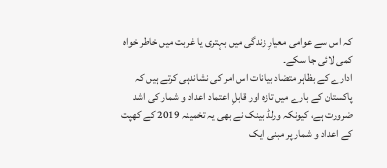کہ اس سے عوامی معیارِ زندگی میں بہتری یا غربت میں خاطر خواہ کمی لائی جا سکے۔
ادارے کے بظاہر متضاد بیانات اس امر کی نشاندہی کرتے ہیں کہ پاکستان کے بارے میں تازہ اور قابلِ اعتماد اعداد و شمار کی اشد ضرورت ہے، کیونکہ ورلڈ بینک نے بھی یہ تخمینہ 2019 کے کھپت کے اعداد و شمار پر مبنی ایک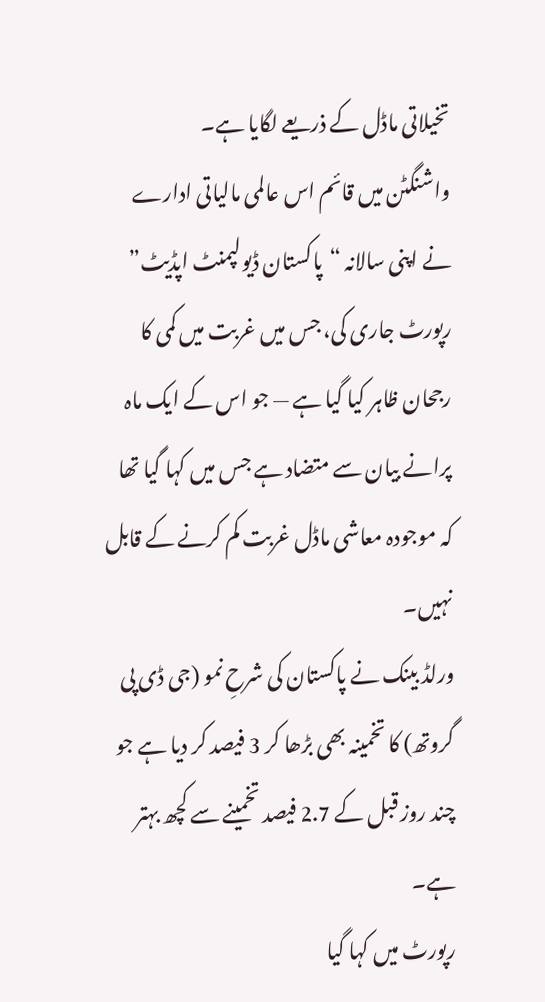تخیلاتی ماڈل کے ذریعے لگایا ہے۔
واشنگٹن میں قائم اس عالمی مالیاتی ادارے نے اپنی سالانہ “پاکستان ڈیولپمنٹ اپڈیٹ” رپورٹ جاری کی، جس میں غربت میں کمی کا رجحان ظاہر کیا گیا ہے — جو اس کے ایک ماہ پرانے بیان سے متضاد ہے جس میں کہا گیا تھا کہ موجودہ معاشی ماڈل غربت کم کرنے کے قابل نہیں۔
ورلڈ بینک نے پاکستان کی شرحِ نمو (جی ڈی پی گروتھ) کا تخمینہ بھی بڑھا کر 3 فیصد کر دیا ہے جو چند روز قبل کے 2.7 فیصد تخمینے سے کچھ بہتر ہے۔
رپورٹ میں کہا گیا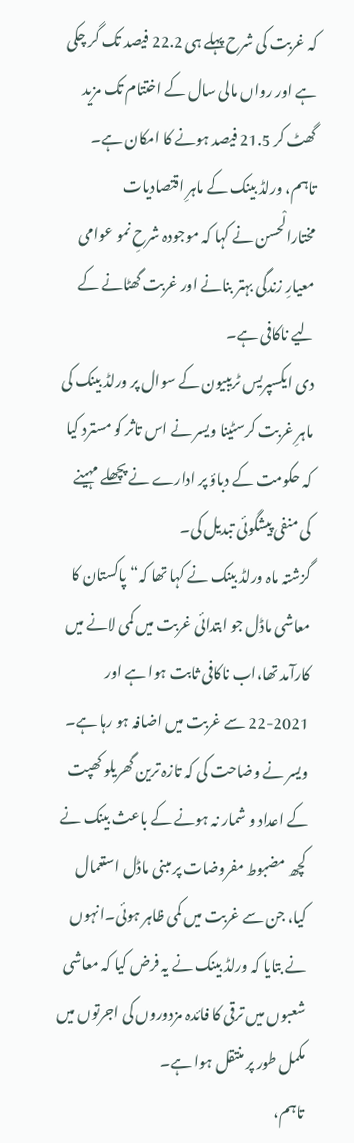کہ غربت کی شرح پہلے ہی 22.2 فیصد تک گر چکی ہے اور رواں مالی سال کے اختتام تک مزید گھٹ کر 21.5 فیصد ہونے کا امکان ہے۔ تاہم، ورلڈ بینک کے ماہرِ اقتصادیات مختارالْحسن نے کہا کہ موجودہ شرحِ نمو عوامی معیارِ زندگی بہتر بنانے اور غربت گھٹانے کے لیے ناکافی ہے۔
دی ایکسپریس ٹریبیون کے سوال پر ورلڈ بینک کی ماہرِ غربت کرسٹینا ویسر نے اس تاثر کو مسترد کیا کہ حکومت کے دباؤ پر ادارے نے پچھلے مہینے کی منفی پیشگوئی تبدیل کی۔
گزشتہ ماہ ورلڈ بینک نے کہا تھا کہ“پاکستان کا معاشی ماڈل جو ابتدائی غربت میں کمی لانے میں کارآمد تھا،اب ناکافی ثابت ہوا ہے اور 2021-22 سے غربت میں اضافہ ہو رہا ہے۔
ویسر نے وضاحت کی کہ تازہ ترین گھریلو کھپت کے اعداد و شمار نہ ہونے کے باعث بینک نے کچھ مضبوط مفروضات پر مبنی ماڈل استعمال کیا، جن سے غربت میں کمی ظاہر ہوئی۔انہوں نے بتایا کہ ورلڈ بینک نے یہ فرض کیا کہ معاشی شعبوں میں ترقی کا فائدہ مزدوروں کی اجرتوں میں مکمل طور پر منتقل ہوا ہے۔
تاہم،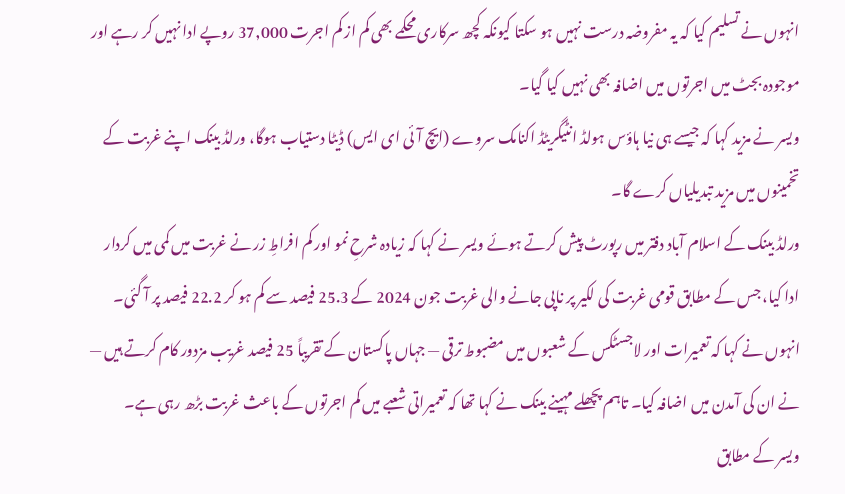انہوں نے تسلیم کیا کہ یہ مفروضہ درست نہیں ہو سکتا کیونکہ کچھ سرکاری محکمے بھی کم از کم اجرت 37,000 روپے ادا نہیں کر رہے اور موجودہ بجٹ میں اجرتوں میں اضافہ بھی نہیں کیا گیا۔
ویسر نے مزید کہا کہ جیسے ہی نیا ہاؤس ہولڈ انٹیگریٹڈ اکنامک سروے (ایچ آئی ای ایس) ڈیٹا دستیاب ہوگا، ورلڈ بینک اپنے غربت کے تخمینوں میں مزید تبدیلیاں کرے گا۔
ورلڈ بینک کے اسلام آباد دفتر میں رپورٹ پیش کرتے ہوئے ویسر نے کہا کہ زیادہ شرحِ نمو اور کم افراطِ زر نے غربت میں کمی میں کردار ادا کیا، جس کے مطابق قومی غربت کی لکیر پر ناپی جانے والی غربت جون 2024 کے 25.3 فیصد سے کم ہو کر 22.2 فیصد پر آ گئی۔
انہوں نے کہا کہ تعمیرات اور لاجسٹکس کے شعبوں میں مضبوط ترقی — جہاں پاکستان کے تقریباً 25 فیصد غریب مزدور کام کرتے ہیں — نے ان کی آمدن میں اضافہ کیا۔ تاہم پچھلے مہینے بینک نے کہا تھا کہ تعمیراتی شعبے میں کم اجرتوں کے باعث غربت بڑھ رہی ہے۔
ویسر کے مطابق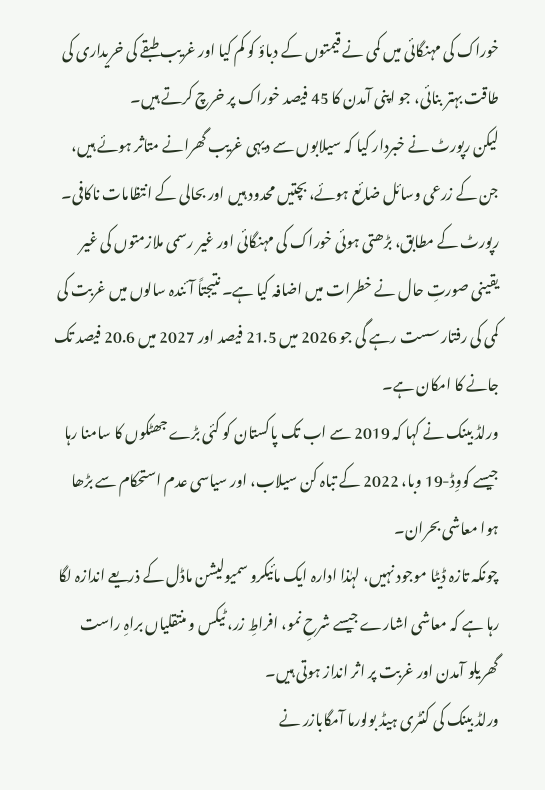خوراک کی مہنگائی میں کمی نے قیمتوں کے دباؤ کو کم کیا اور غریب طبقے کی خریداری کی طاقت بہتر بنائی، جو اپنی آمدن کا 45 فیصد خوراک پر خرچ کرتے ہیں۔
لیکن رپورٹ نے خبردار کیا کہ سیلابوں سے دیہی غریب گھرانے متاثر ہوئے ہیں، جن کے زرعی وسائل ضائع ہوئے، بچتیں محدود ہیں اور بحالی کے انتظامات ناکافی۔
رپورٹ کے مطابق، بڑھتی ہوئی خوراک کی مہنگائی اور غیر رسمی ملازمتوں کی غیر یقینی صورتِ حال نے خطرات میں اضافہ کیا ہے۔ نتیجتاً آئندہ سالوں میں غربت کی کمی کی رفتار سست رہے گی جو 2026 میں 21.5 فیصد اور 2027 میں 20.6 فیصد تک جانے کا امکان ہے۔
ورلڈ بینک نے کہا کہ 2019 سے اب تک پاکستان کو کئی بڑے جھٹکوں کا سامنا رہا جیسے کووِڈ-19 وبا، 2022 کے تباہ کن سیلاب، اور سیاسی عدم استحکام سے بڑھا ہوا معاشی بحران۔
چونکہ تازہ ڈیٹا موجود نہیں، لہٰذا ادارہ ایک مائیکرو سمیولیشن ماڈل کے ذریعے اندازہ لگا رہا ہے کہ معاشی اشارے جیسے شرحِ نمو، افراطِ زر، ٹیکس و منتقلیاں براہِ راست گھریلو آمدن اور غربت پر اثر انداز ہوتی ہیں۔
ورلڈ بینک کی کنٹری ہیڈ بولورما آمگابازر نے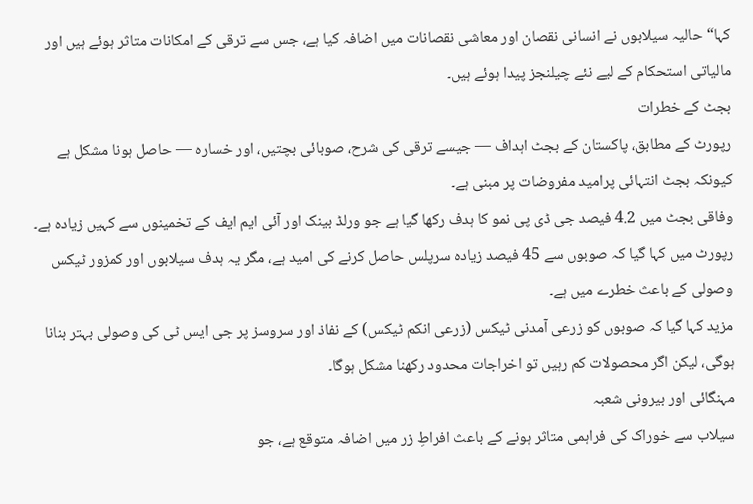کہا“حالیہ سیلابوں نے انسانی نقصان اور معاشی نقصانات میں اضافہ کیا ہے، جس سے ترقی کے امکانات متاثر ہوئے ہیں اور مالیاتی استحکام کے لیے نئے چیلنجز پیدا ہوئے ہیں۔
بجٹ کے خطرات
رپورٹ کے مطابق، پاکستان کے بجٹ اہداف — جیسے ترقی کی شرح، صوبائی بچتیں، اور خسارہ — حاصل ہونا مشکل ہے کیونکہ بجٹ انتہائی پرامید مفروضات پر مبنی ہے۔
وفاقی بجٹ میں 4.2 فیصد جی ڈی پی نمو کا ہدف رکھا گیا ہے جو ورلڈ بینک اور آئی ایم ایف کے تخمینوں سے کہیں زیادہ ہے۔
رپورٹ میں کہا گیا کہ صوبوں سے 45 فیصد زیادہ سرپلس حاصل کرنے کی امید ہے، مگر یہ ہدف سیلابوں اور کمزور ٹیکس وصولی کے باعث خطرے میں ہے۔
مزید کہا گیا کہ صوبوں کو زرعی آمدنی ٹیکس (زرعی انکم ٹیکس) کے نفاذ اور سروسز پر جی ایس ٹی کی وصولی بہتر بنانا ہوگی، لیکن اگر محصولات کم رہیں تو اخراجات محدود رکھنا مشکل ہوگا۔
مہنگائی اور بیرونی شعبہ
سیلاب سے خوراک کی فراہمی متاثر ہونے کے باعث افراطِ زر میں اضافہ متوقع ہے، جو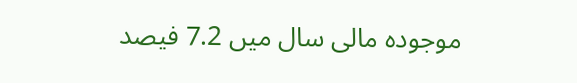موجودہ مالی سال میں 7.2 فیصد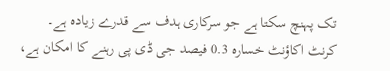تک پہنچ سکتا ہے جو سرکاری ہدف سے قدرے زیادہ ہے۔
کرنٹ اکاؤنٹ خسارہ 0.3 فیصد جی ڈی پی رہنے کا امکان ہے،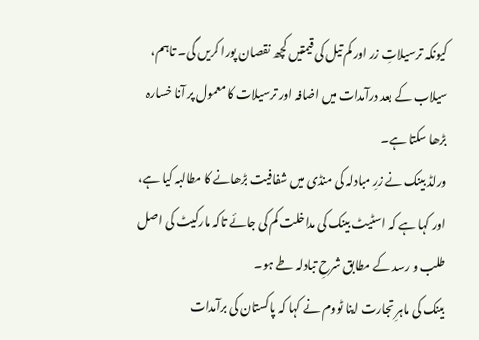کیونکہ ترسیلاتِ زر اور کم تیل کی قیمتیں کچھ نقصان پورا کریں گی۔ تاہم، سیلاب کے بعد درآمدات میں اضافہ اور ترسیلات کا معمول پر آنا خسارہ بڑھا سکتا ہے۔
ورلڈ بینک نے زرِ مبادلہ کی منڈی میں شفافیت بڑھانے کا مطالبہ کیا ہے، اور کہا ہے کہ اسٹیٹ بینک کی مداخلت کم کی جائے تاکہ مارکیٹ کی اصل طلب و رسد کے مطابق شرحِ تبادلہ طے ہو۔
بینک کی ماہرِ تجارت اینا ٹووم نے کہا کہ پاکستان کی برآمدات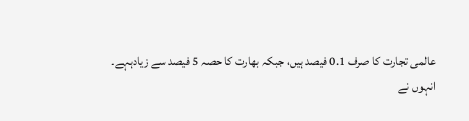عالمی تجارت کا صرف 0.1 فیصد ہیں، جبکہ بھارت کا حصہ 5 فیصد سے زیادہہے۔
انہوں نے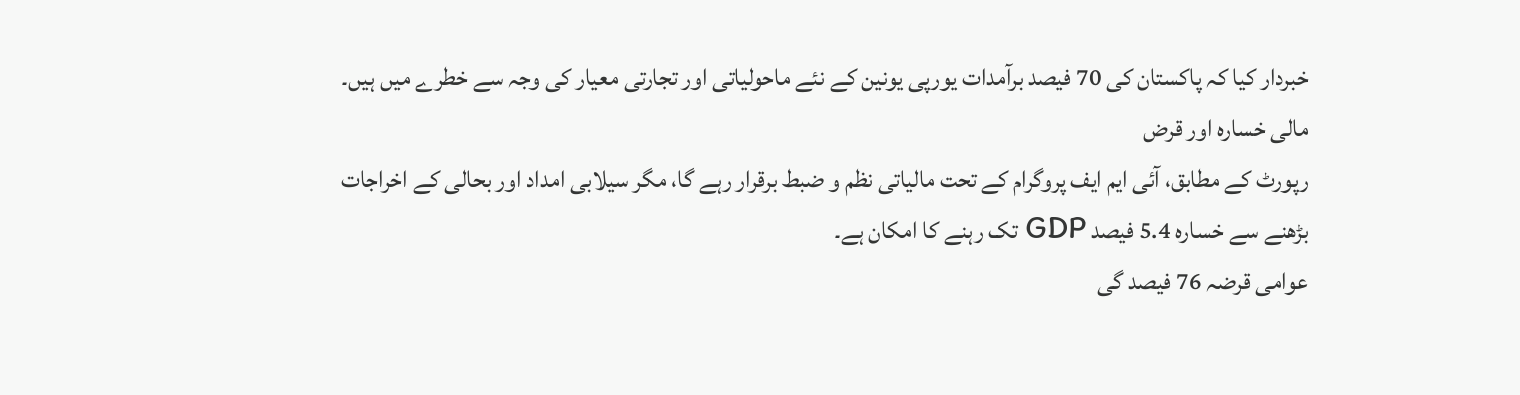خبردار کیا کہ پاکستان کی 70 فیصد برآمدات یورپی یونین کے نئے ماحولیاتی اور تجارتی معیار کی وجہ سے خطرے میں ہیں۔
مالی خسارہ اور قرض
رپورٹ کے مطابق، آئی ایم ایف پروگرام کے تحت مالیاتی نظم و ضبط برقرار رہے گا، مگر سیلابی امداد اور بحالی کے اخراجات بڑھنے سے خسارہ 5.4 فیصد GDP تک رہنے کا امکان ہے۔
عوامی قرضہ 76 فیصد گی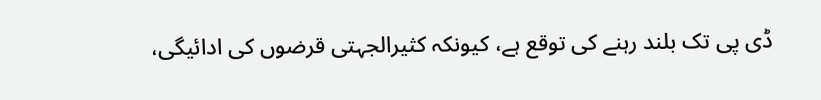ڈی پی تک بلند رہنے کی توقع ہے، کیونکہ کثیرالجہتی قرضوں کی ادائیگی،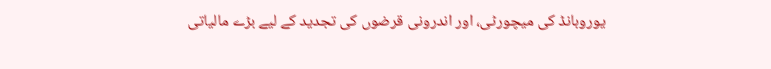یوروبانڈ کی میچورٹی، اور اندرونی قرضوں کی تجدید کے لیے بڑے مالیاتی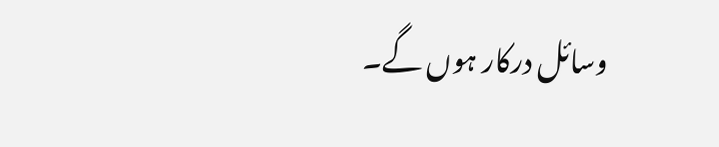وسائل درکار ہوں گے۔